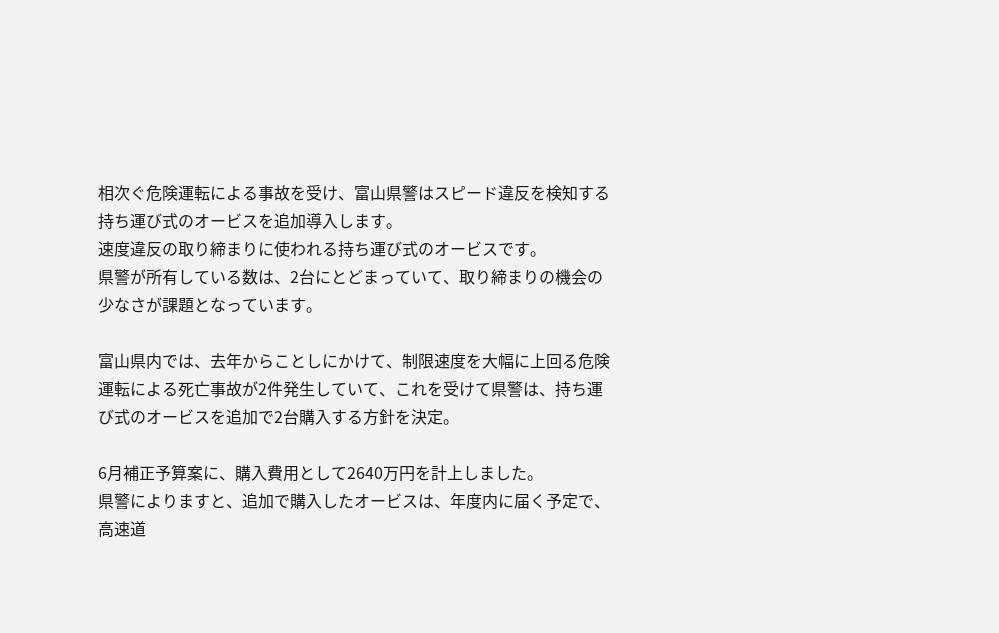相次ぐ危険運転による事故を受け、富山県警はスピード違反を検知する持ち運び式のオービスを追加導入します。
速度違反の取り締まりに使われる持ち運び式のオービスです。
県警が所有している数は、2台にとどまっていて、取り締まりの機会の少なさが課題となっています。

富山県内では、去年からことしにかけて、制限速度を大幅に上回る危険運転による死亡事故が2件発生していて、これを受けて県警は、持ち運び式のオービスを追加で2台購入する方針を決定。

6月補正予算案に、購入費用として2640万円を計上しました。
県警によりますと、追加で購入したオービスは、年度内に届く予定で、高速道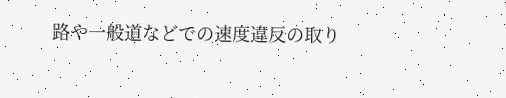路や一般道などでの速度違反の取り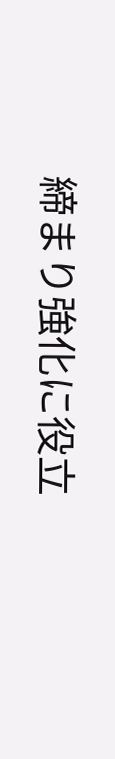締まり強化に役立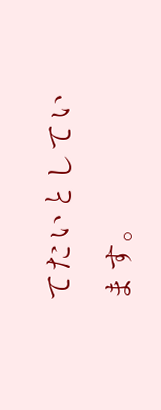てたいとしています。